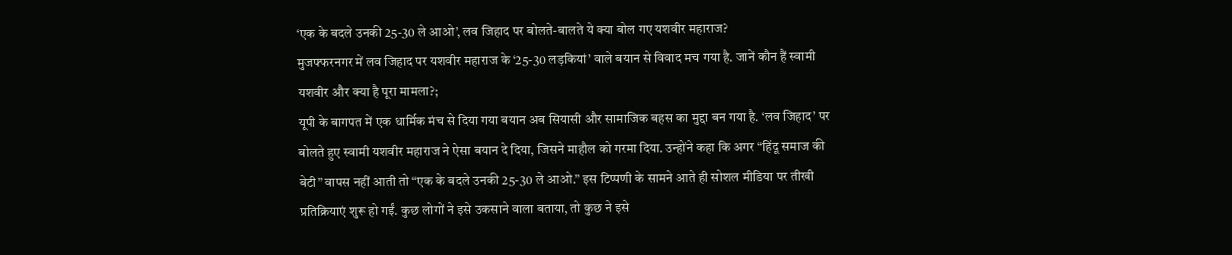‘एक के बदले उनकी 25-30 ले आओ’, लव जिहाद पर बोलते-बालते ये क्या बोल गए यशवीर महाराज?
मुजफ्फरनगर में लव जिहाद पर यशवीर महाराज के ‘25-30 लड़कियां’ वाले बयान से विवाद मच गया है. जानें कौन हैं स्वामी यशवीर और क्या है पूरा मामला?;
यूपी के बागपत में एक धार्मिक मंच से दिया गया बयान अब सियासी और सामाजिक बहस का मुद्दा बन गया है. ‘लव जिहाद’ पर बोलते हुए स्वामी यशवीर महाराज ने ऐसा बयान दे दिया, जिसने माहौल को गरमा दिया. उन्होंने कहा कि अगर “हिंदू समाज की बेटी” वापस नहीं आती तो “एक के बदले उनकी 25-30 ले आओ.” इस टिप्पणी के सामने आते ही सोशल मीडिया पर तीखी प्रतिक्रियाएं शुरू हो गईं. कुछ लोगों ने इसे उकसाने वाला बताया, तो कुछ ने इसे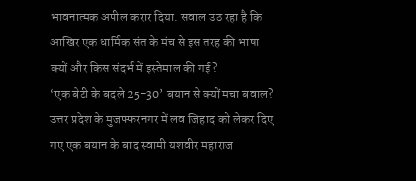भावनात्मक अपील करार दिया. सवाल उठ रहा है कि आखिर एक धार्मिक संत के मंच से इस तरह की भाषा क्यों और किस संदर्भ में इस्तेमाल की गई?
‘एक बेटी के बदले 25-30’ बयान से क्यों मचा बवाल?
उत्तर प्रदेश के मुजफ्फरनगर में लव जिहाद को लेकर दिए गए एक बयान के बाद स्वामी यशवीर महाराज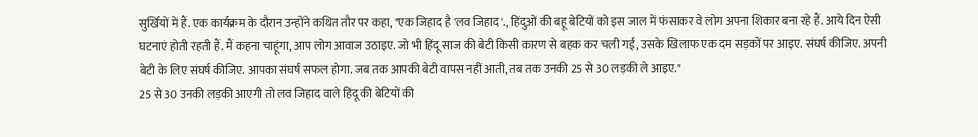सुर्खियों में हैं. एक कार्यक्रम के दौरान उन्होंने कथित तौर पर कहा, "एक जिहाद है 'लव जिहाद'., हिंदुओं की बहू बेटियों को इस जाल में फंसाकर वे लोग अपना शिकार बना रहे हैं. आये दिन ऐसी घटनाएं होती रहती हैं. मैं कहना चाहूंगा, आप लोग आवाज उठाइए. जो भी हिंदू साज की बेटी किसी कारण से बहक कर चली गई, उसके खिलाफ एक दम सड़कों पर आइए. संघर्ष कीजिए. अपनी बेटी के लिए संघर्ष कीजिए. आपका संघर्ष सफल होगा. जब तक आपकी बेटी वापस नहीं आती, तब तक उनकी 25 से 30 लड़की ले आइए."
25 से 30 उनकी लड़की आएगी तो लव जिहाद वाले हिंदू की बेटियों की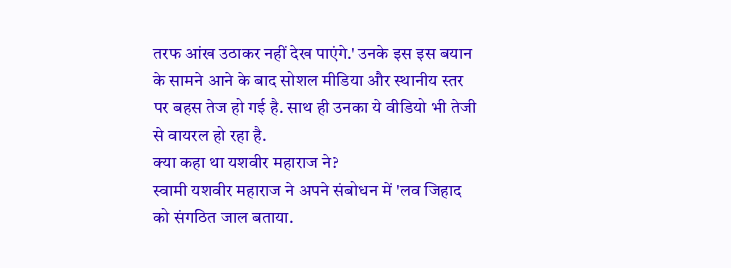तरफ आंख उठाकर नहीं देख पाएंगे.' उनके इस इस बयान के सामने आने के बाद सोशल मीडिया और स्थानीय स्तर पर बहस तेज हो गई है. साथ ही उनका ये वीडियो भी तेजी से वायरल हो रहा है.
क्या कहा था यशवीर महाराज ने?
स्वामी यशवीर महाराज ने अपने संबोधन में 'लव जिहाद को संगठित जाल बताया.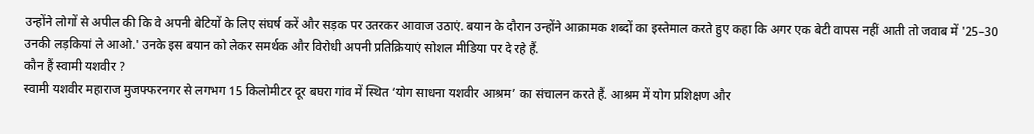उन्होंने लोगों से अपील की कि वे अपनी बेटियों के लिए संघर्ष करें और सड़क पर उतरकर आवाज उठाएं. बयान के दौरान उन्होंने आक्रामक शब्दों का इस्तेमाल करते हुए कहा कि अगर एक बेटी वापस नहीं आती तो जवाब में '25–30 उनकी लड़कियां ले आओ.' उनके इस बयान को लेकर समर्थक और विरोधी अपनी प्रतिक्रियाएं सोशल मीडिया पर दे रहे हैं.
कौन हैं स्वामी यशवीर ?
स्वामी यशवीर महाराज मुजफ्फरनगर से लगभग 15 किलोमीटर दूर बघरा गांव में स्थित ‘योग साधना यशवीर आश्रम’ का संचालन करते हैं. आश्रम में योग प्रशिक्षण और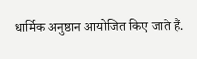धार्मिक अनुष्ठान आयोजित किए जाते हैं.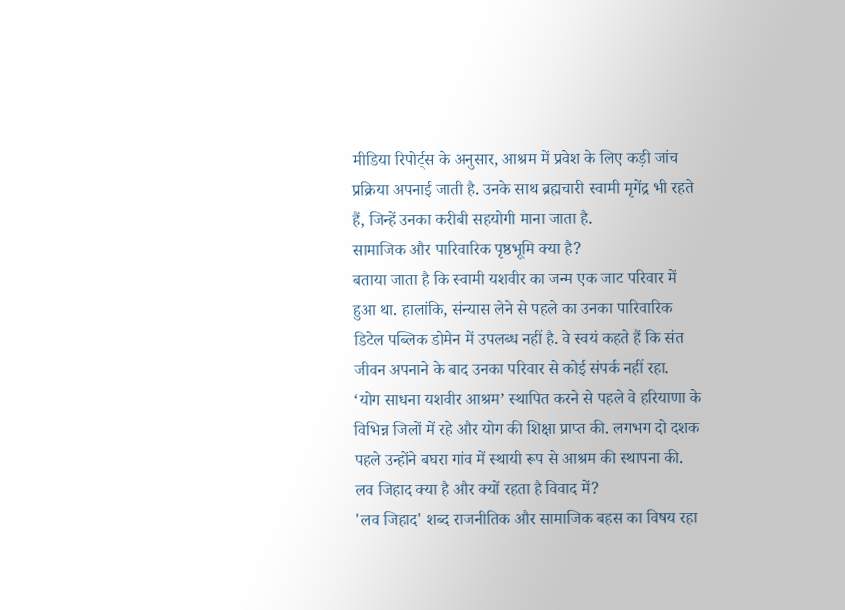मीडिया रिपोर्ट्स के अनुसार, आश्रम में प्रवेश के लिए कड़ी जांच प्रक्रिया अपनाई जाती है. उनके साथ ब्रह्मचारी स्वामी मृगेंद्र भी रहते हैं, जिन्हें उनका करीबी सहयोगी माना जाता है.
सामाजिक और पारिवारिक पृष्ठभूमि क्या है?
बताया जाता है कि स्वामी यशवीर का जन्म एक जाट परिवार में हुआ था. हालांकि, संन्यास लेने से पहले का उनका पारिवारिक डिटेल पब्लिक डोमेन में उपलब्ध नहीं है. वे स्वयं कहते हैं कि संत जीवन अपनाने के बाद उनका परिवार से कोई संपर्क नहीं रहा.
‘योग साधना यशवीर आश्रम’ स्थापित करने से पहले वे हरियाणा के विभिन्न जिलों में रहे और योग की शिक्षा प्राप्त की. लगभग दो दशक पहले उन्होंने बघरा गांव में स्थायी रूप से आश्रम की स्थापना की.
लव जिहाद क्या है और क्यों रहता है विवाद में?
'लव जिहाद' शब्द राजनीतिक और सामाजिक बहस का विषय रहा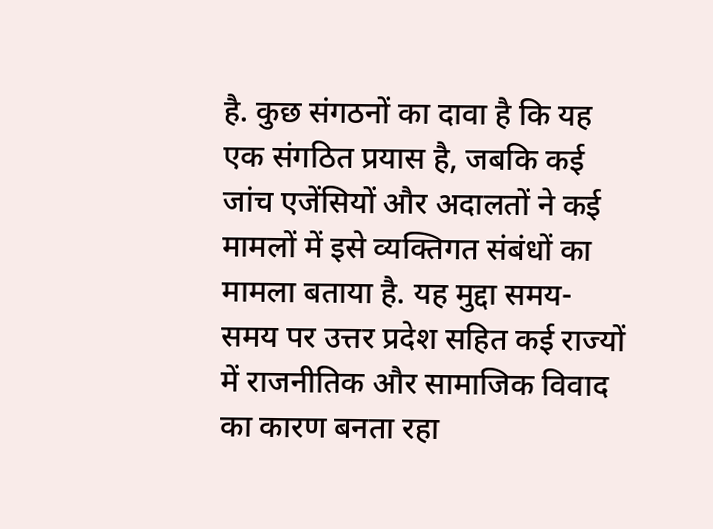है. कुछ संगठनों का दावा है कि यह एक संगठित प्रयास है, जबकि कई जांच एजेंसियों और अदालतों ने कई मामलों में इसे व्यक्तिगत संबंधों का मामला बताया है. यह मुद्दा समय-समय पर उत्तर प्रदेश सहित कई राज्यों में राजनीतिक और सामाजिक विवाद का कारण बनता रहा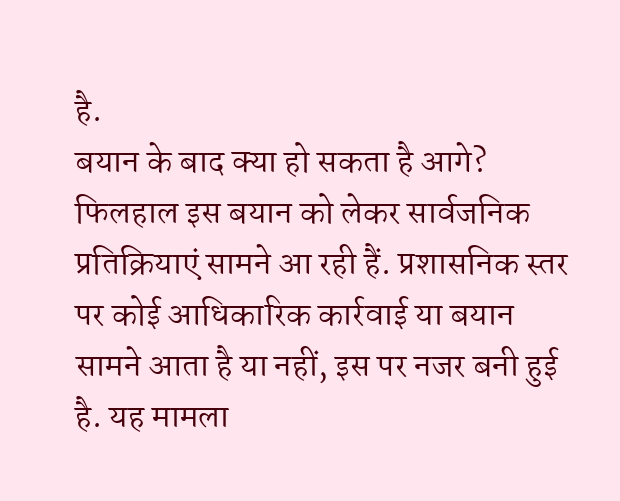है.
बयान के बाद क्या हो सकता है आगे?
फिलहाल इस बयान को लेकर सार्वजनिक प्रतिक्रियाएं सामने आ रही हैं. प्रशासनिक स्तर पर कोई आधिकारिक कार्रवाई या बयान सामने आता है या नहीं, इस पर नजर बनी हुई है. यह मामला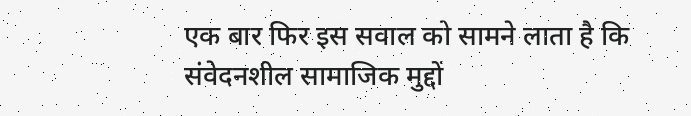एक बार फिर इस सवाल को सामने लाता है कि संवेदनशील सामाजिक मुद्दों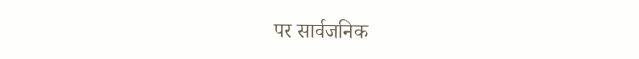पर सार्वजनिक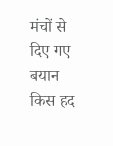मंचों से दिए गए बयान किस हद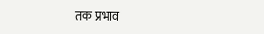तक प्रभाव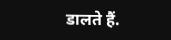डालते हैं.